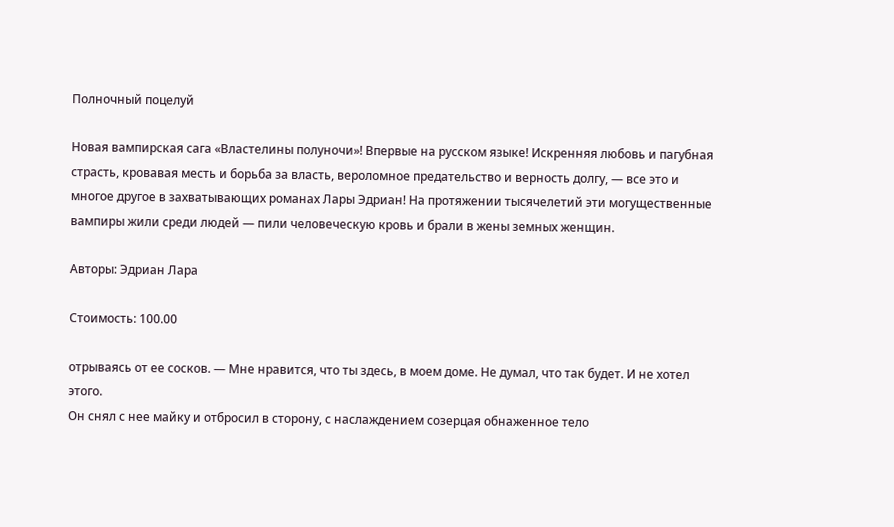Полночный поцелуй

Новая вампирская сага «Властелины полуночи»! Впервые на русском языке! Искренняя любовь и пагубная страсть, кровавая месть и борьба за власть, вероломное предательство и верность долгу, — все это и многое другое в захватывающих романах Лары Эдриан! На протяжении тысячелетий эти могущественные вампиры жили среди людей — пили человеческую кровь и брали в жены земных женщин.

Авторы: Эдриан Лара

Стоимость: 100.00

отрываясь от ее сосков. — Мне нравится, что ты здесь, в моем доме. Не думал, что так будет. И не хотел этого.
Он снял с нее майку и отбросил в сторону, с наслаждением созерцая обнаженное тело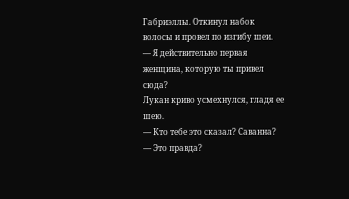Габриэллы. Откинул набок волосы и провел по изгибу шеи.
— Я действительно первая женщина, которую ты привел сюда?
Лукан криво усмехнулся, гладя ее шею.
— Кто тебе это сказал? Саванна?
— Это правда?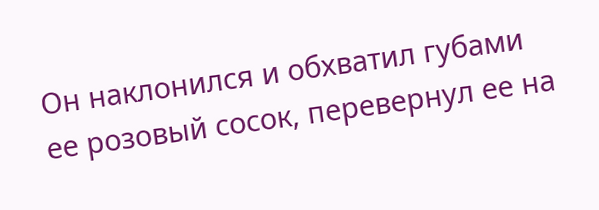Он наклонился и обхватил губами ее розовый сосок, перевернул ее на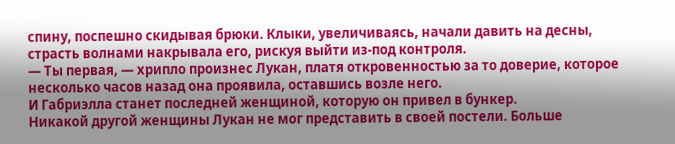спину, поспешно скидывая брюки. Клыки, увеличиваясь, начали давить на десны, страсть волнами накрывала его, рискуя выйти из-под контроля.
— Ты первая, — хрипло произнес Лукан, платя откровенностью за то доверие, которое несколько часов назад она проявила, оставшись возле него.
И Габриэлла станет последней женщиной, которую он привел в бункер.
Никакой другой женщины Лукан не мог представить в своей постели. Больше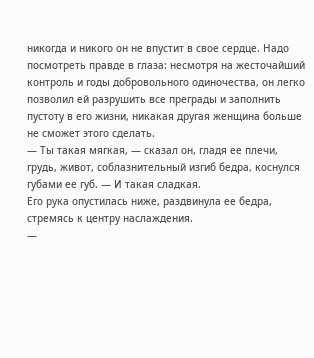никогда и никого он не впустит в свое сердце. Надо посмотреть правде в глаза: несмотря на жесточайший контроль и годы добровольного одиночества, он легко позволил ей разрушить все преграды и заполнить пустоту в его жизни, никакая другая женщина больше не сможет этого сделать.
— Ты такая мягкая, — сказал он, гладя ее плечи, грудь, живот, соблазнительный изгиб бедра, коснулся губами ее губ. — И такая сладкая.
Его рука опустилась ниже, раздвинула ее бедра, стремясь к центру наслаждения.
—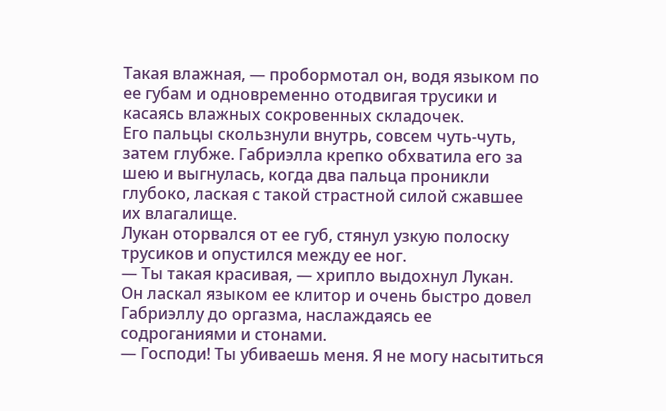Такая влажная, — пробормотал он, водя языком по ее губам и одновременно отодвигая трусики и касаясь влажных сокровенных складочек.
Его пальцы скользнули внутрь, совсем чуть-чуть, затем глубже. Габриэлла крепко обхватила его за шею и выгнулась, когда два пальца проникли глубоко, лаская с такой страстной силой сжавшее их влагалище.
Лукан оторвался от ее губ, стянул узкую полоску трусиков и опустился между ее ног.
— Ты такая красивая, — хрипло выдохнул Лукан.
Он ласкал языком ее клитор и очень быстро довел Габриэллу до оргазма, наслаждаясь ее содроганиями и стонами.
— Господи! Ты убиваешь меня. Я не могу насытиться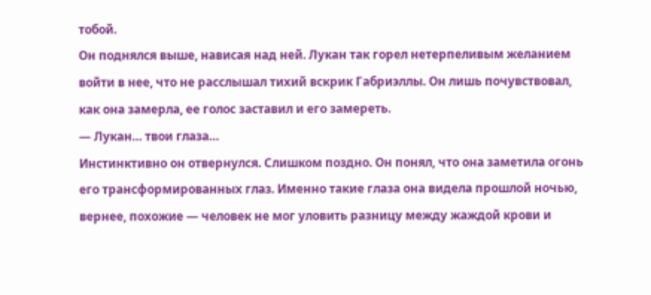тобой.
Он поднялся выше, нависая над ней. Лукан так горел нетерпеливым желанием войти в нее, что не расслышал тихий вскрик Габриэллы. Он лишь почувствовал, как она замерла, ее голос заставил и его замереть.
— Лукан… твои глаза…
Инстинктивно он отвернулся. Слишком поздно. Он понял, что она заметила огонь его трансформированных глаз. Именно такие глаза она видела прошлой ночью, вернее, похожие — человек не мог уловить разницу между жаждой крови и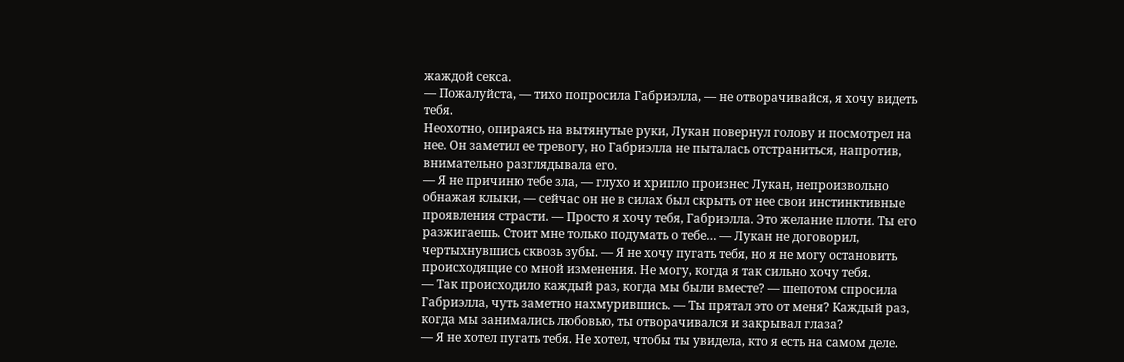жаждой секса.
— Пожалуйста, — тихо попросила Габриэлла, — не отворачивайся, я хочу видеть тебя.
Неохотно, опираясь на вытянутые руки, Лукан повернул голову и посмотрел на нее. Он заметил ее тревогу, но Габриэлла не пыталась отстраниться, напротив, внимательно разглядывала его.
— Я не причиню тебе зла, — глухо и хрипло произнес Лукан, непроизвольно обнажая клыки, — сейчас он не в силах был скрыть от нее свои инстинктивные проявления страсти. — Просто я хочу тебя, Габриэлла. Это желание плоти. Ты его разжигаешь. Стоит мне только подумать о тебе… — Лукан не договорил, чертыхнувшись сквозь зубы. — Я не хочу пугать тебя, но я не могу остановить происходящие со мной изменения. Не могу, когда я так сильно хочу тебя.
— Так происходило каждый раз, когда мы были вместе? — шепотом спросила Габриэлла, чуть заметно нахмурившись. — Ты прятал это от меня? Каждый раз, когда мы занимались любовью, ты отворачивался и закрывал глаза?
— Я не хотел пугать тебя. Не хотел, чтобы ты увидела, кто я есть на самом деле.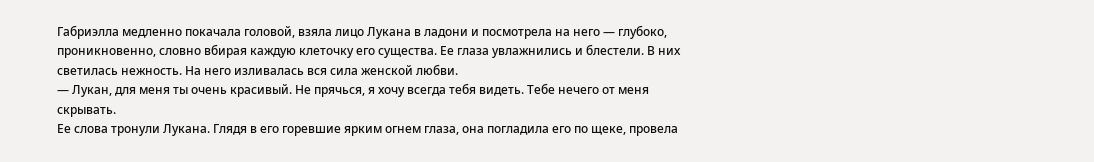Габриэлла медленно покачала головой, взяла лицо Лукана в ладони и посмотрела на него — глубоко, проникновенно, словно вбирая каждую клеточку его существа. Ее глаза увлажнились и блестели. В них светилась нежность. На него изливалась вся сила женской любви.
— Лукан, для меня ты очень красивый. Не прячься, я хочу всегда тебя видеть. Тебе нечего от меня скрывать.
Ее слова тронули Лукана. Глядя в его горевшие ярким огнем глаза, она погладила его по щеке, провела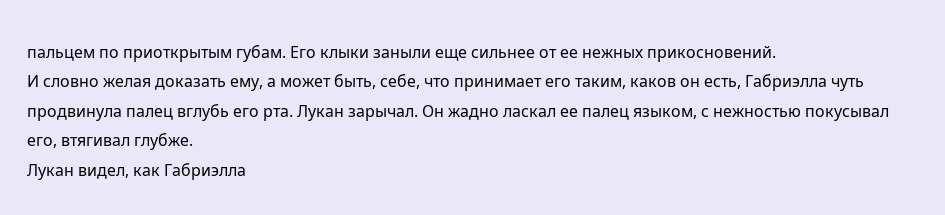пальцем по приоткрытым губам. Его клыки заныли еще сильнее от ее нежных прикосновений.
И словно желая доказать ему, а может быть, себе, что принимает его таким, каков он есть, Габриэлла чуть продвинула палец вглубь его рта. Лукан зарычал. Он жадно ласкал ее палец языком, с нежностью покусывал его, втягивал глубже.
Лукан видел, как Габриэлла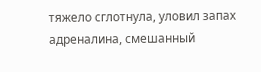тяжело сглотнула, уловил запах адреналина, смешанный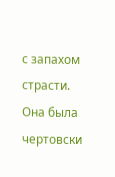с запахом страсти.
Она была чертовски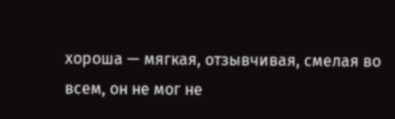хороша — мягкая, отзывчивая, смелая во всем, он не мог не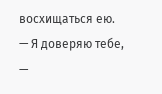восхищаться ею.
— Я доверяю тебе, —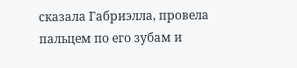сказала Габриэлла, провела пальцем по его зубам и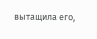вытащила его,